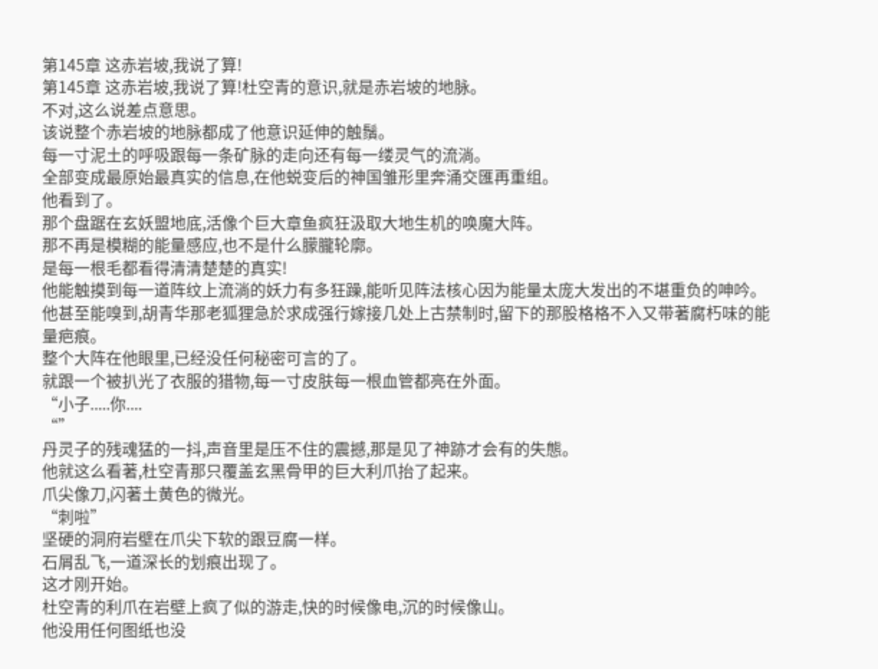第145章 这赤岩坡,我说了算!
第145章 这赤岩坡,我说了算!杜空青的意识,就是赤岩坡的地脉。
不对,这么说差点意思。
该说整个赤岩坡的地脉都成了他意识延伸的触鬚。
每一寸泥土的呼吸跟每一条矿脉的走向还有每一缕灵气的流淌。
全部变成最原始最真实的信息,在他蜕变后的神国雏形里奔涌交匯再重组。
他看到了。
那个盘踞在玄妖盟地底,活像个巨大章鱼疯狂汲取大地生机的唤魔大阵。
那不再是模糊的能量感应,也不是什么朦朧轮廓。
是每一根毛都看得清清楚楚的真实!
他能触摸到每一道阵纹上流淌的妖力有多狂躁,能听见阵法核心因为能量太庞大发出的不堪重负的呻吟。
他甚至能嗅到,胡青华那老狐狸急於求成强行嫁接几处上古禁制时,留下的那股格格不入又带著腐朽味的能量疤痕。
整个大阵在他眼里,已经没任何秘密可言的了。
就跟一个被扒光了衣服的猎物,每一寸皮肤每一根血管都亮在外面。
“小子.....你....
“”
丹灵子的残魂猛的一抖,声音里是压不住的震撼,那是见了神跡才会有的失態。
他就这么看著,杜空青那只覆盖玄黑骨甲的巨大利爪抬了起来。
爪尖像刀,闪著土黄色的微光。
“刺啦”
坚硬的洞府岩壁在爪尖下软的跟豆腐一样。
石屑乱飞,一道深长的划痕出现了。
这才刚开始。
杜空青的利爪在岩壁上疯了似的游走,快的时候像电,沉的时候像山。
他没用任何图纸也没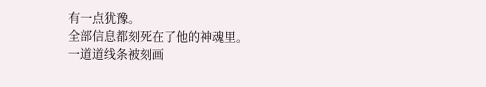有一点犹豫。
全部信息都刻死在了他的神魂里。
一道道线条被刻画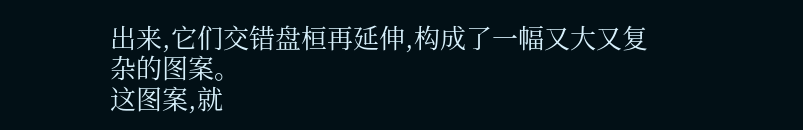出来,它们交错盘桓再延伸,构成了一幅又大又复杂的图案。
这图案,就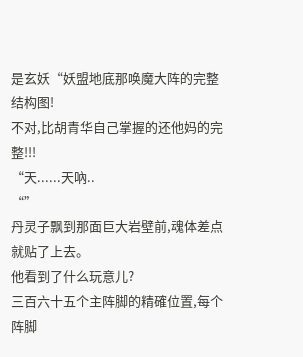是玄妖“妖盟地底那唤魔大阵的完整结构图!
不对,比胡青华自己掌握的还他妈的完整!!!
“天......天吶..
“”
丹灵子飘到那面巨大岩壁前,魂体差点就贴了上去。
他看到了什么玩意儿?
三百六十五个主阵脚的精確位置,每个阵脚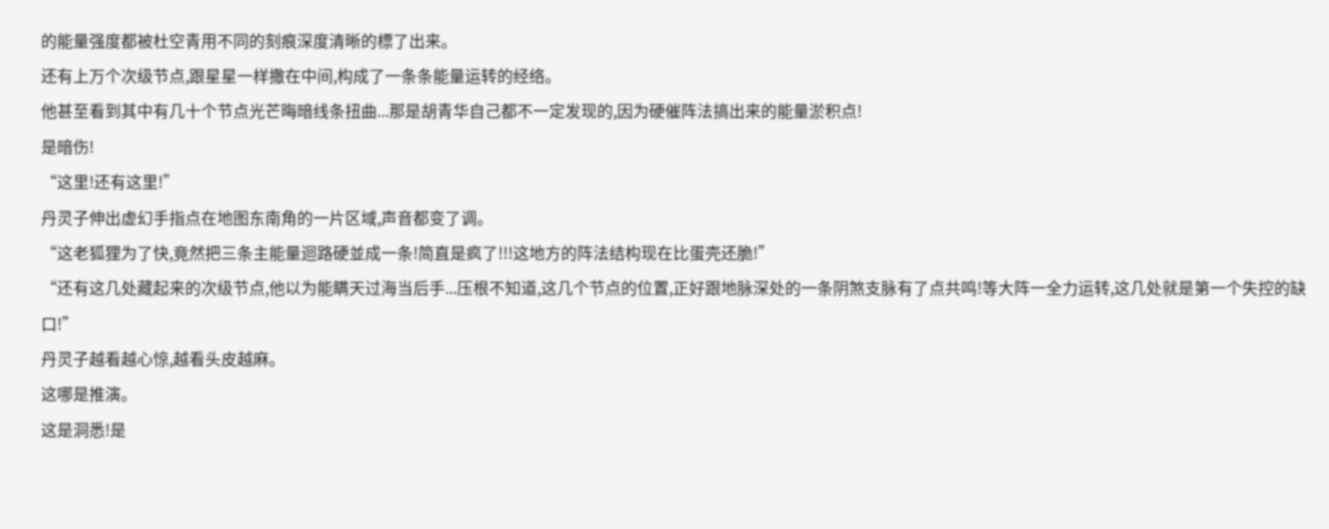的能量强度都被杜空青用不同的刻痕深度清晰的標了出来。
还有上万个次级节点,跟星星一样撒在中间,构成了一条条能量运转的经络。
他甚至看到其中有几十个节点光芒晦暗线条扭曲...那是胡青华自己都不一定发现的,因为硬催阵法搞出来的能量淤积点!
是暗伤!
“这里!还有这里!”
丹灵子伸出虚幻手指点在地图东南角的一片区域,声音都变了调。
“这老狐狸为了快,竟然把三条主能量迴路硬並成一条!简直是疯了!!!这地方的阵法结构现在比蛋壳还脆!”
“还有这几处藏起来的次级节点,他以为能瞒天过海当后手...压根不知道,这几个节点的位置,正好跟地脉深处的一条阴煞支脉有了点共鸣!等大阵一全力运转,这几处就是第一个失控的缺口!”
丹灵子越看越心惊,越看头皮越麻。
这哪是推演。
这是洞悉!是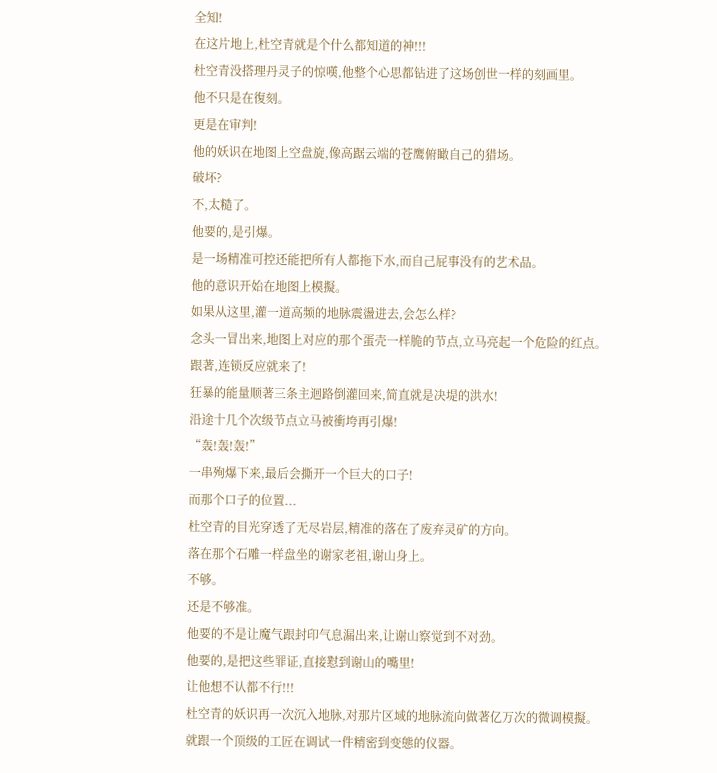全知!
在这片地上,杜空青就是个什么都知道的神!!!
杜空青没搭理丹灵子的惊嘆,他整个心思都钻进了这场创世一样的刻画里。
他不只是在復刻。
更是在审判!
他的妖识在地图上空盘旋,像高踞云端的苍鹰俯瞰自己的猎场。
破坏?
不,太糙了。
他要的,是引爆。
是一场精准可控还能把所有人都拖下水,而自己屁事没有的艺术品。
他的意识开始在地图上模擬。
如果从这里,灌一道高频的地脉震盪进去,会怎么样?
念头一冒出来,地图上对应的那个蛋壳一样脆的节点,立马亮起一个危险的红点。
跟著,连锁反应就来了!
狂暴的能量顺著三条主迴路倒灌回来,简直就是决堤的洪水!
沿途十几个次级节点立马被衝垮再引爆!
“轰!轰!轰!”
一串殉爆下来,最后会撕开一个巨大的口子!
而那个口子的位置...
杜空青的目光穿透了无尽岩层,精准的落在了废弃灵矿的方向。
落在那个石雕一样盘坐的谢家老祖,谢山身上。
不够。
还是不够准。
他要的不是让魔气跟封印气息漏出来,让谢山察觉到不对劲。
他要的,是把这些罪证,直接懟到谢山的嘴里!
让他想不认都不行!!!
杜空青的妖识再一次沉入地脉,对那片区域的地脉流向做著亿万次的微调模擬。
就跟一个顶级的工匠在调试一件精密到变態的仪器。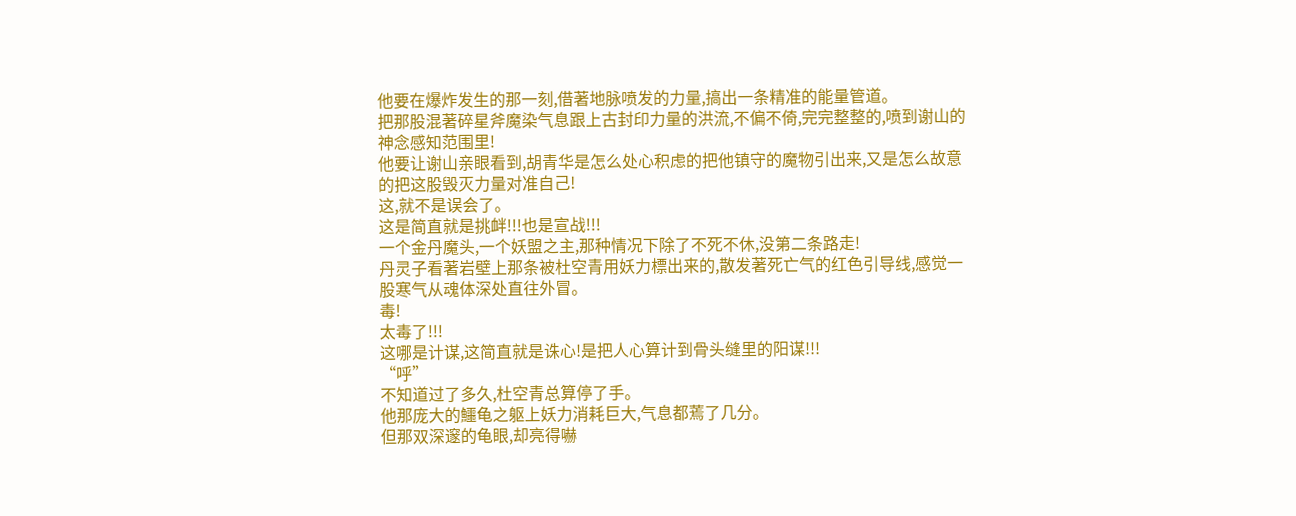他要在爆炸发生的那一刻,借著地脉喷发的力量,搞出一条精准的能量管道。
把那股混著碎星斧魔染气息跟上古封印力量的洪流,不偏不倚,完完整整的,喷到谢山的神念感知范围里!
他要让谢山亲眼看到,胡青华是怎么处心积虑的把他镇守的魔物引出来,又是怎么故意的把这股毁灭力量对准自己!
这,就不是误会了。
这是简直就是挑衅!!!也是宣战!!!
一个金丹魔头,一个妖盟之主,那种情况下除了不死不休,没第二条路走!
丹灵子看著岩壁上那条被杜空青用妖力標出来的,散发著死亡气的红色引导线,感觉一股寒气从魂体深处直往外冒。
毒!
太毒了!!!
这哪是计谋,这简直就是诛心!是把人心算计到骨头缝里的阳谋!!!
“呼”
不知道过了多久,杜空青总算停了手。
他那庞大的鱷龟之躯上妖力消耗巨大,气息都蔫了几分。
但那双深邃的龟眼,却亮得嚇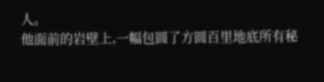人。
他面前的岩壁上,一幅包圆了方圆百里地底所有秘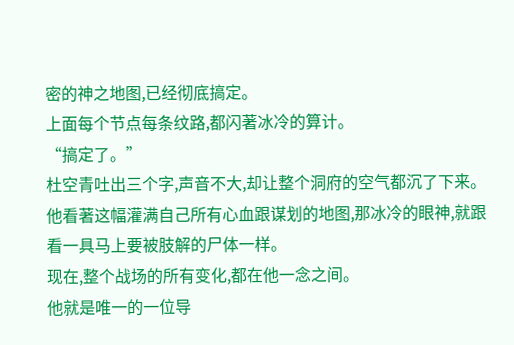密的神之地图,已经彻底搞定。
上面每个节点每条纹路,都闪著冰冷的算计。
“搞定了。”
杜空青吐出三个字,声音不大,却让整个洞府的空气都沉了下来。
他看著这幅灌满自己所有心血跟谋划的地图,那冰冷的眼神,就跟看一具马上要被肢解的尸体一样。
现在,整个战场的所有变化,都在他一念之间。
他就是唯一的一位导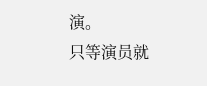演。
只等演员就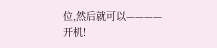位,然后就可以————
开机!